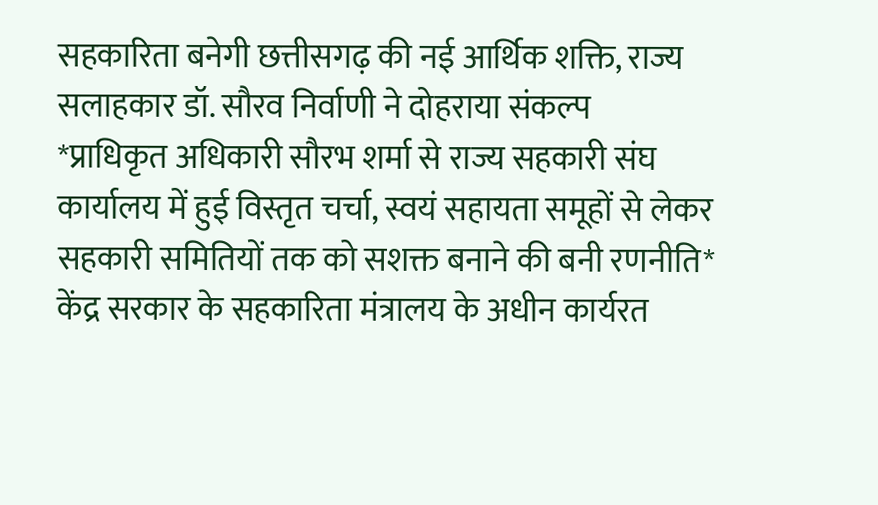सहकारिता बनेगी छत्तीसगढ़ की नई आर्थिक शक्ति, राज्य सलाहकार डॉ. सौरव निर्वाणी ने दोहराया संकल्प
*प्राधिकृत अधिकारी सौरभ शर्मा से राज्य सहकारी संघ कार्यालय में हुई विस्तृत चर्चा, स्वयं सहायता समूहों से लेकर सहकारी समितियों तक को सशक्त बनाने की बनी रणनीति*
केंद्र सरकार के सहकारिता मंत्रालय के अधीन कार्यरत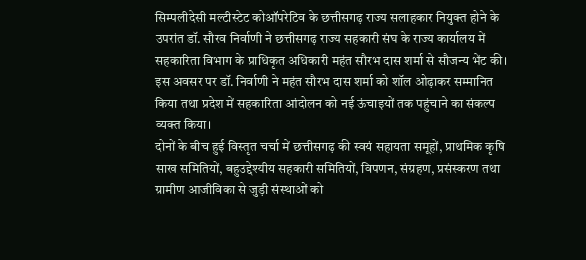सिम्पलीदेसी मल्टीस्टेट कोऑपरेटिव के छत्तीसगढ़ राज्य सलाहकार नियुक्त होने के उपरांत डॉ. सौरव निर्वाणी ने छत्तीसगढ़ राज्य सहकारी संघ के राज्य कार्यालय में सहकारिता विभाग के प्राधिकृत अधिकारी महंत सौरभ दास शर्मा से सौजन्य भेंट की। इस अवसर पर डॉ. निर्वाणी ने महंत सौरभ दास शर्मा को शॉल ओढ़ाकर सम्मानित किया तथा प्रदेश में सहकारिता आंदोलन को नई ऊंचाइयों तक पहुंचाने का संकल्प व्यक्त किया।
दोनों के बीच हुई विस्तृत चर्चा में छत्तीसगढ़ की स्वयं सहायता समूहों, प्राथमिक कृषि साख समितियों, बहुउद्देश्यीय सहकारी समितियों, विपणन, संग्रहण, प्रसंस्करण तथा ग्रामीण आजीविका से जुड़ी संस्थाओं को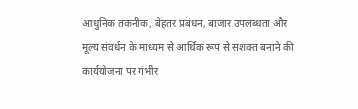आधुनिक तकनीक, बेहतर प्रबंधन, बाजार उपलब्धता और मूल्य संवर्धन के माध्यम से आर्थिक रूप से सशक्त बनाने की कार्ययोजना पर गंभीर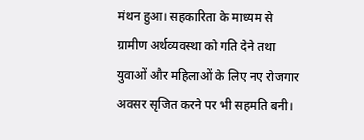मंथन हुआ। सहकारिता के माध्यम से ग्रामीण अर्थव्यवस्था को गति देने तथा युवाओं और महिलाओं के लिए नए रोजगार अवसर सृजित करने पर भी सहमति बनी।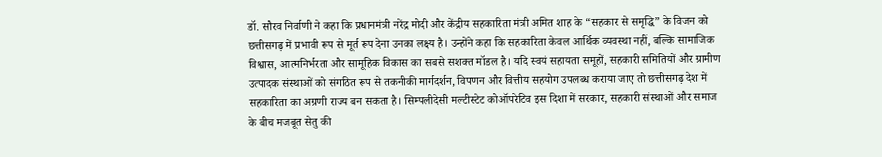डॉ. सौरव निर्वाणी ने कहा कि प्रधानमंत्री नरेंद्र मोदी और केंद्रीय सहकारिता मंत्री अमित शाह के “सहकार से समृद्धि” के विजन को छत्तीसगढ़ में प्रभावी रूप से मूर्त रूप देना उनका लक्ष्य है। उन्होंने कहा कि सहकारिता केवल आर्थिक व्यवस्था नहीं, बल्कि सामाजिक विश्वास, आत्मनिर्भरता और सामूहिक विकास का सबसे सशक्त मॉडल है। यदि स्वयं सहायता समूहों, सहकारी समितियों और ग्रामीण उत्पादक संस्थाओं को संगठित रूप से तकनीकी मार्गदर्शन, विपणन और वित्तीय सहयोग उपलब्ध कराया जाए तो छत्तीसगढ़ देश में सहकारिता का अग्रणी राज्य बन सकता है। सिम्पलीदेसी मल्टीस्टेट कोऑपरेटिव इस दिशा में सरकार, सहकारी संस्थाओं और समाज के बीच मजबूत सेतु की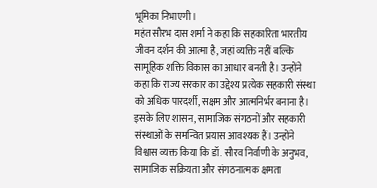भूमिका निभाएगी।
महंत सौरभ दास शर्मा ने कहा कि सहकारिता भारतीय जीवन दर्शन की आत्मा है, जहां व्यक्ति नहीं बल्कि सामूहिक शक्ति विकास का आधार बनती है। उन्होंने कहा कि राज्य सरकार का उद्देश्य प्रत्येक सहकारी संस्था को अधिक पारदर्शी, सक्षम और आत्मनिर्भर बनाना है। इसके लिए शासन, सामाजिक संगठनों और सहकारी संस्थाओं के समन्वित प्रयास आवश्यक हैं। उन्होंने विश्वास व्यक्त किया कि डॉ. सौरव निर्वाणी के अनुभव, सामाजिक सक्रियता और संगठनात्मक क्षमता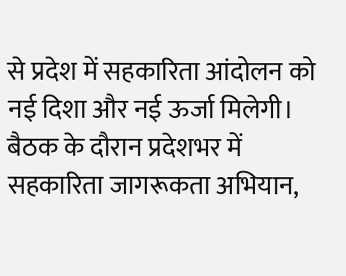से प्रदेश में सहकारिता आंदोलन को नई दिशा और नई ऊर्जा मिलेगी।
बैठक के दौरान प्रदेशभर में सहकारिता जागरूकता अभियान,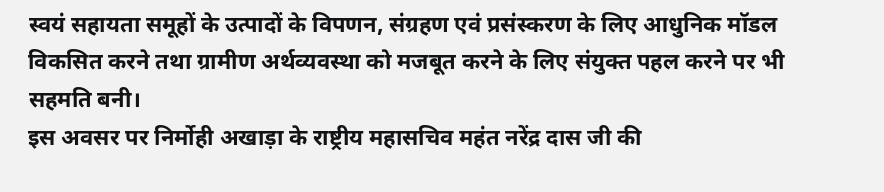स्वयं सहायता समूहों के उत्पादों के विपणन, संग्रहण एवं प्रसंस्करण के लिए आधुनिक मॉडल विकसित करने तथा ग्रामीण अर्थव्यवस्था को मजबूत करने के लिए संयुक्त पहल करने पर भी सहमति बनी।
इस अवसर पर निर्मोही अखाड़ा के राष्ट्रीय महासचिव महंत नरेंद्र दास जी की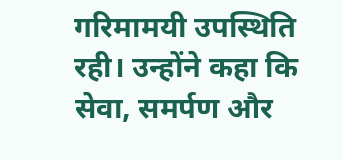गरिमामयी उपस्थिति रही। उन्होंने कहा कि सेवा, समर्पण और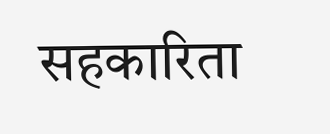सहकारिता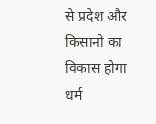से प्रदेश और किसानो का विकास होगा
धर्म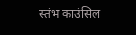स्तंभ काउंसिल